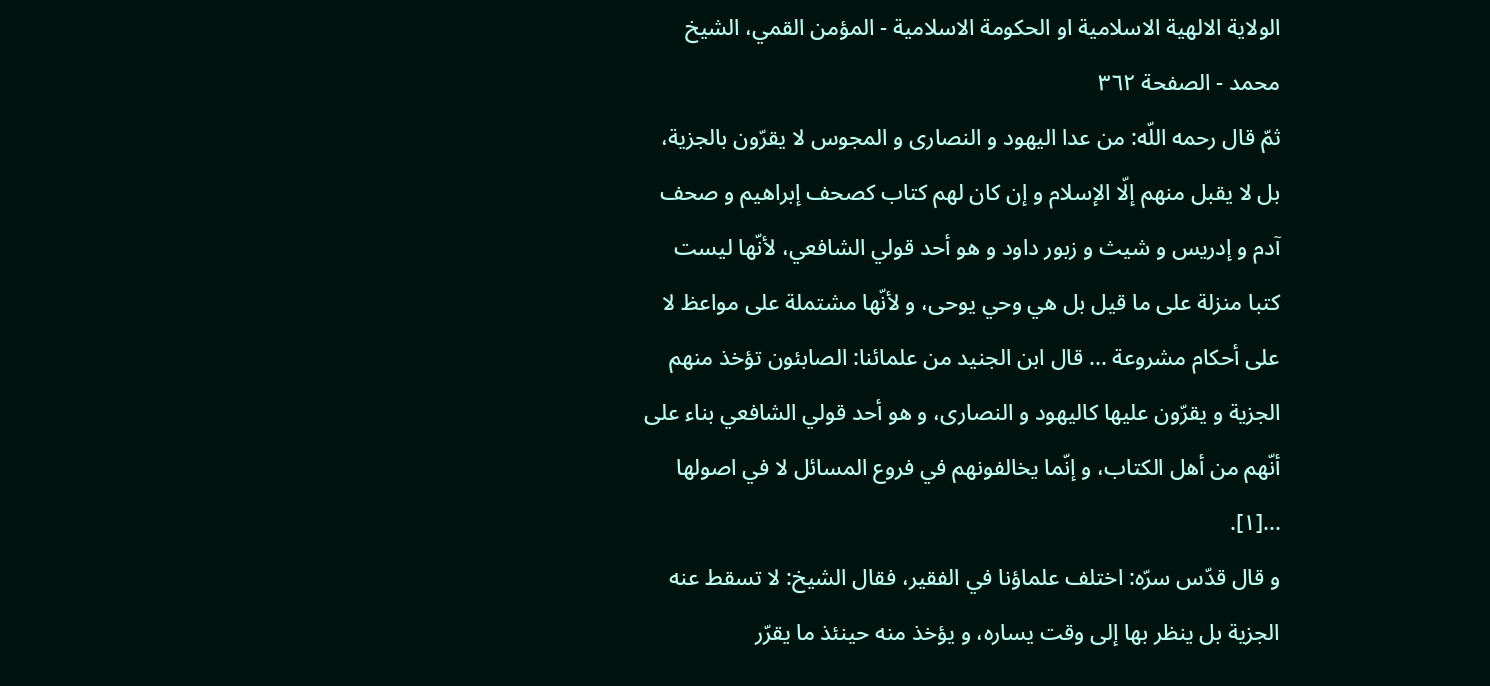الولاية الالهية الاسلامية او الحكومة الاسلامية - المؤمن القمي، الشيخ محمد - الصفحة ٣٦٢
ثمّ قال رحمه اللّه: من عدا اليهود و النصارى و المجوس لا يقرّون بالجزية، بل لا يقبل منهم إلّا الإسلام و إن كان لهم كتاب كصحف إبراهيم و صحف آدم و إدريس و شيث و زبور داود و هو أحد قولي الشافعي، لأنّها ليست كتبا منزلة على ما قيل بل هي وحي يوحى، و لأنّها مشتملة على مواعظ لا على أحكام مشروعة ... قال ابن الجنيد من علمائنا: الصابئون تؤخذ منهم الجزية و يقرّون عليها كاليهود و النصارى، و هو أحد قولي الشافعي بناء على أنّهم من أهل الكتاب، و إنّما يخالفونهم في فروع المسائل لا في اصولها ...[١].
و قال قدّس سرّه: اختلف علماؤنا في الفقير، فقال الشيخ: لا تسقط عنه الجزية بل ينظر بها إلى وقت يساره، و يؤخذ منه حينئذ ما يقرّر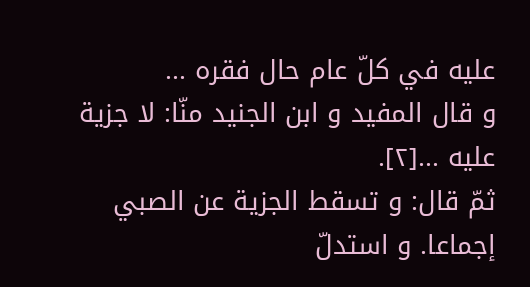عليه في كلّ عام حال فقره ...
و قال المفيد و ابن الجنيد منّا: لا جزية عليه ...[٢].
ثمّ قال: و تسقط الجزية عن الصبي إجماعا. و استدلّ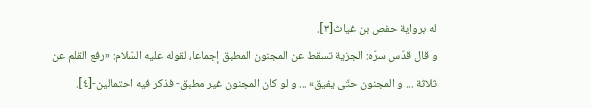له برواية حفص بن غياث[٣].
و قال قدّس سرّه: الجزية تسقط عن المجنون المطبق إجماعا، لقوله عليه السّلام: «رفع القلم عن ثلاثة ... و المجنون حتّى يفيق» ... و لو كان المجنون غير مطبق- فذكر فيه احتمالين-[٤].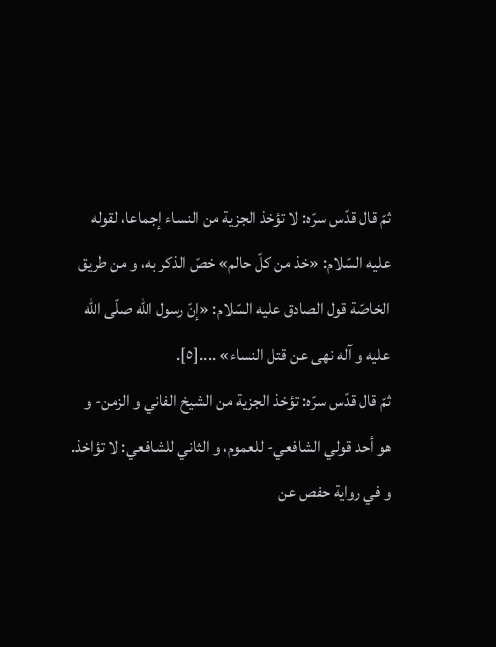ثمّ قال قدّس سرّه: لا تؤخذ الجزية من النساء إجماعا، لقوله عليه السّلام: «خذ من كلّ حالم» خصّ الذكر به، و من طريق الخاصّة قول الصادق عليه السّلام: «إنّ رسول اللّه صلّى اللّه عليه و آله نهى عن قتل النساء» ....[٥].
ثمّ قال قدّس سرّه: تؤخذ الجزية من الشيخ الفاني و الزمن- و هو أحد قولي الشافعي- للعموم، و الثاني للشافعي: لا تؤاخذ.
و في رواية حفص عن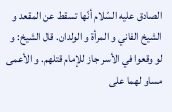الصادق عليه السّلام أنّها تسقط عن المقعد و الشيخ الفاني و المرأة و الولدان. قال الشيخ: و لو وقعوا في الأسر جاز للإمام قتلهم. و الأعمى مساو لهما على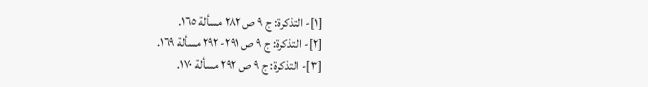[١]- التذكرة: ج ٩ ص ٢٨٢ مسألة ١٦٥.
[٢]- التذكرة: ج ٩ ص ٢٩١- ٢٩٢ مسألة ١٦٩.
[٣]- التذكرة: ج ٩ ص ٢٩٢ مسألة ١٧٠.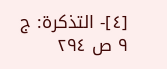[٤]- التذكرة: ج ٩ ص ٢٩٤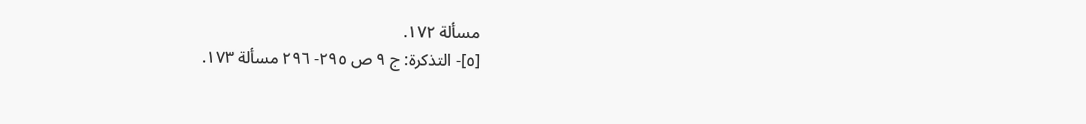مسألة ١٧٢.
[٥]- التذكرة: ج ٩ ص ٢٩٥- ٢٩٦ مسألة ١٧٣.